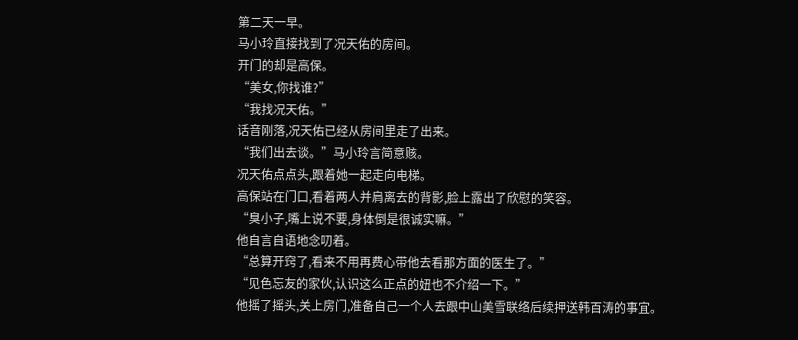第二天一早。
马小玲直接找到了况天佑的房间。
开门的却是高保。
“美女,你找谁?”
“我找况天佑。”
话音刚落,况天佑已经从房间里走了出来。
“我们出去谈。”马小玲言简意赅。
况天佑点点头,跟着她一起走向电梯。
高保站在门口,看着两人并肩离去的背影,脸上露出了欣慰的笑容。
“臭小子,嘴上说不要,身体倒是很诚实嘛。”
他自言自语地念叨着。
“总算开窍了,看来不用再费心带他去看那方面的医生了。”
“见色忘友的家伙,认识这么正点的妞也不介绍一下。”
他摇了摇头,关上房门,准备自己一个人去跟中山美雪联络后续押送韩百涛的事宜。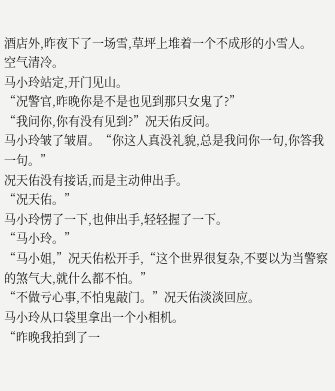酒店外,昨夜下了一场雪,草坪上堆着一个不成形的小雪人。
空气清冷。
马小玲站定,开门见山。
“况警官,昨晚你是不是也见到那只女鬼了?”
“我问你,你有没有见到?”况天佑反问。
马小玲皱了皱眉。“你这人真没礼貌,总是我问你一句,你答我一句。”
况天佑没有接话,而是主动伸出手。
“况天佑。”
马小玲愣了一下,也伸出手,轻轻握了一下。
“马小玲。”
“马小姐,”况天佑松开手,“这个世界很复杂,不要以为当警察的煞气大,就什么都不怕。”
“不做亏心事,不怕鬼敲门。”况天佑淡淡回应。
马小玲从口袋里拿出一个小相机。
“昨晚我拍到了一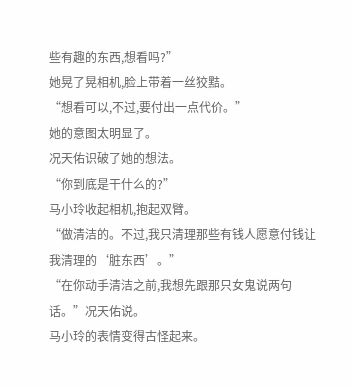些有趣的东西,想看吗?”
她晃了晃相机,脸上带着一丝狡黠。
“想看可以,不过,要付出一点代价。”
她的意图太明显了。
况天佑识破了她的想法。
“你到底是干什么的?”
马小玲收起相机,抱起双臂。
“做清洁的。不过,我只清理那些有钱人愿意付钱让我清理的‘脏东西’。”
“在你动手清洁之前,我想先跟那只女鬼说两句话。”况天佑说。
马小玲的表情变得古怪起来。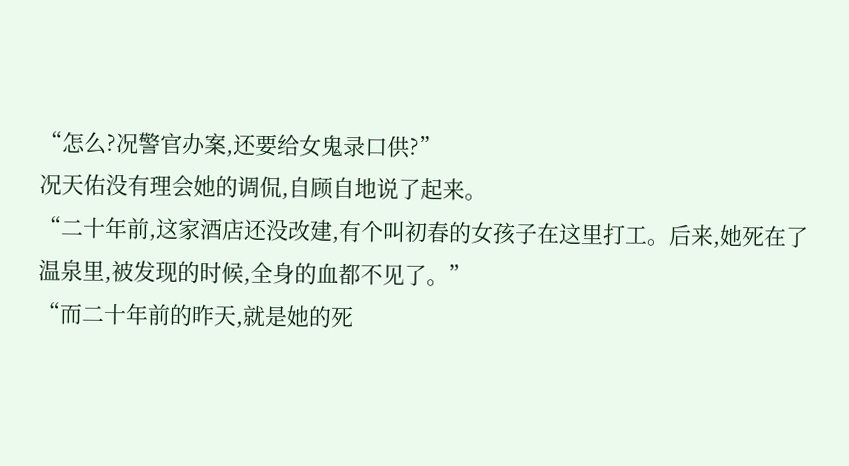“怎么?况警官办案,还要给女鬼录口供?”
况天佑没有理会她的调侃,自顾自地说了起来。
“二十年前,这家酒店还没改建,有个叫初春的女孩子在这里打工。后来,她死在了温泉里,被发现的时候,全身的血都不见了。”
“而二十年前的昨天,就是她的死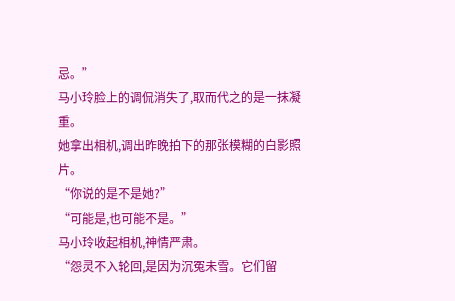忌。”
马小玲脸上的调侃消失了,取而代之的是一抹凝重。
她拿出相机,调出昨晚拍下的那张模糊的白影照片。
“你说的是不是她?”
“可能是,也可能不是。”
马小玲收起相机,神情严肃。
“怨灵不入轮回,是因为沉冤未雪。它们留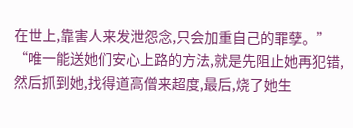在世上,靠害人来发泄怨念,只会加重自己的罪孽。”
“唯一能送她们安心上路的方法,就是先阻止她再犯错,然后抓到她,找得道高僧来超度,最后,烧了她生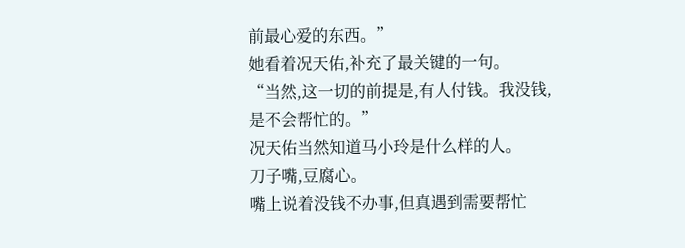前最心爱的东西。”
她看着况天佑,补充了最关键的一句。
“当然,这一切的前提是,有人付钱。我没钱,是不会帮忙的。”
况天佑当然知道马小玲是什么样的人。
刀子嘴,豆腐心。
嘴上说着没钱不办事,但真遇到需要帮忙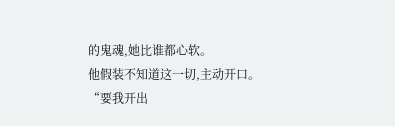的鬼魂,她比谁都心软。
他假装不知道这一切,主动开口。
“要我开出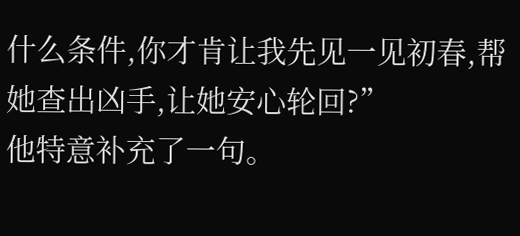什么条件,你才肯让我先见一见初春,帮她查出凶手,让她安心轮回?”
他特意补充了一句。